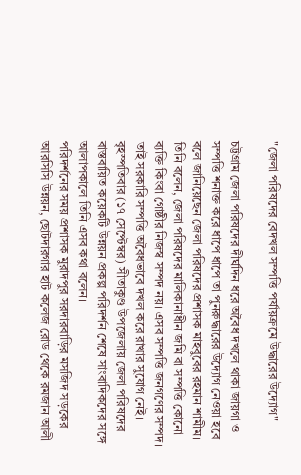"জেলা পরিষদের বেদখল সম্পত্তি পর্যায়ক্রমে উদ্ধারের উদ্যোগ"

চট্টগ্রাম জেলা পরিষদের দীর্ঘদিন ধরে অবৈধ দখলে থাকা জায়গা ও সম্পত্তি শনাক্ত করে ধাপে ধাপে তা পুনরুদ্ধারের উদ্যোগ নেওয়া হবে বলে জানিয়েছেন জেলা পরিষদের প্রশাসক মাহবুবের রহমান শামীম।
তিনি বলেন, জেলা পরিষদের মালিকানাধীন জমি বা সম্পত্তি কোনো ব্যক্তি কিংবা গোষ্ঠীর নিজস্ব সম্পদ নয়। এসব সম্পত্তি জনগণের সম্পদ। তাই সরকারি সম্পত্তি অবৈধভাবে দখল করে রাখার সুযোগ নেই।
বৃহস্পতিবার (১৭ সেপ্টেম্বর) সীতাকুণ্ড উপজেলায় জেলা পরিষদের বাস্তবায়িত কয়েকটি উন্নয়ন প্রকল্প পরিদর্শন শেষে সাংবাদিকদের সঙ্গে আলাপকালে তিনি এসব কথা বলেন।
পরিদর্শনের সময় প্রশাসক মুরাদপুর সরদারবাড়ির মসজিদ সড়কের আরসিসি উন্নয়ন, ছোটদারগার হাট কলেজ রোড থেকে রমজান আলী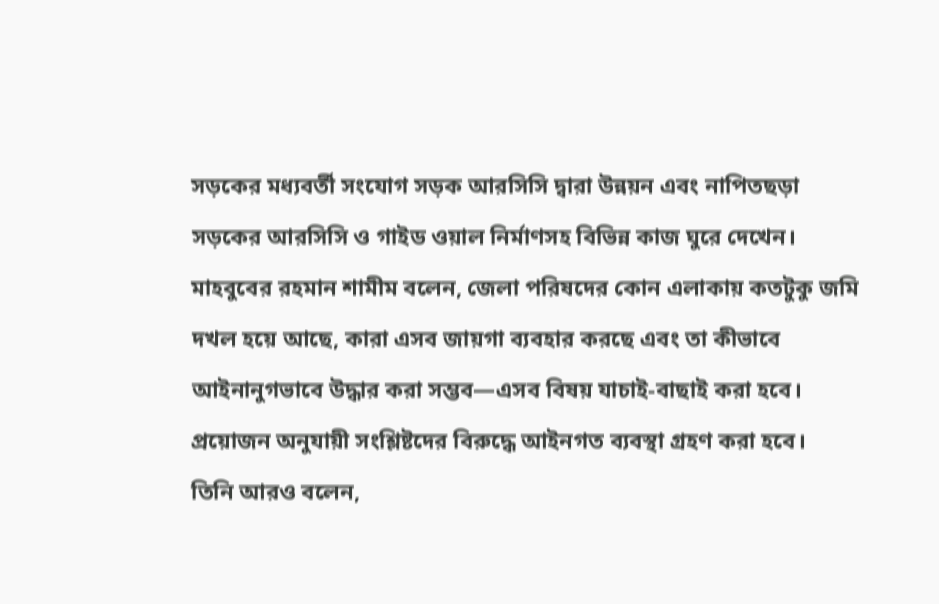সড়কের মধ্যবর্তী সংযোগ সড়ক আরসিসি দ্বারা উন্নয়ন এবং নাপিতছড়া সড়কের আরসিসি ও গাইড ওয়াল নির্মাণসহ বিভিন্ন কাজ ঘুরে দেখেন।
মাহবুবের রহমান শামীম বলেন, জেলা পরিষদের কোন এলাকায় কতটুকু জমি দখল হয়ে আছে, কারা এসব জায়গা ব্যবহার করছে এবং তা কীভাবে আইনানুগভাবে উদ্ধার করা সম্ভব—এসব বিষয় যাচাই-বাছাই করা হবে। প্রয়োজন অনুযায়ী সংশ্লিষ্টদের বিরুদ্ধে আইনগত ব্যবস্থা গ্রহণ করা হবে।
তিনি আরও বলেন,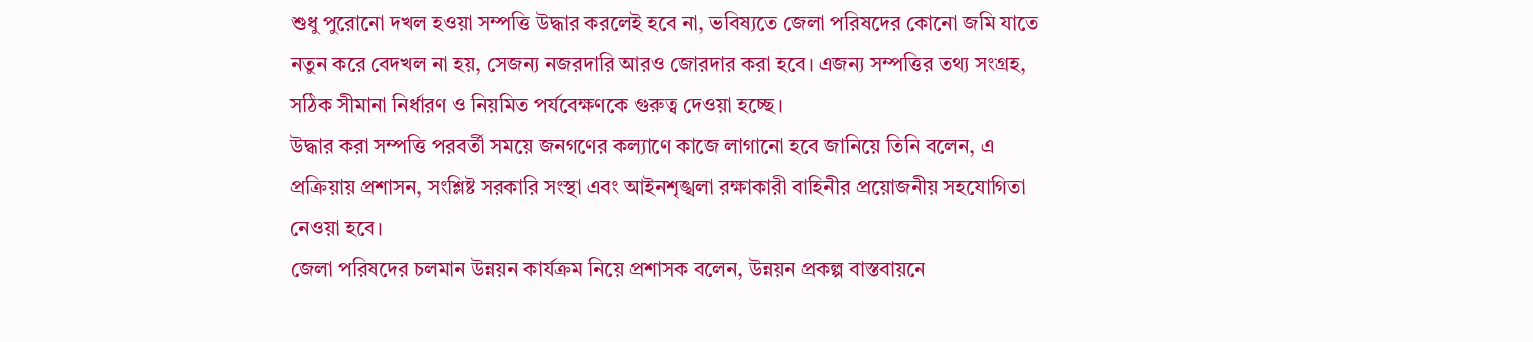শুধু পুরোনো দখল হওয়া সম্পত্তি উদ্ধার করলেই হবে না, ভবিষ্যতে জেলা পরিষদের কোনো জমি যাতে নতুন করে বেদখল না হয়, সেজন্য নজরদারি আরও জোরদার করা হবে। এজন্য সম্পত্তির তথ্য সংগ্রহ, সঠিক সীমানা নির্ধারণ ও নিয়মিত পর্যবেক্ষণকে গুরুত্ব দেওয়া হচ্ছে।
উদ্ধার করা সম্পত্তি পরবর্তী সময়ে জনগণের কল্যাণে কাজে লাগানো হবে জানিয়ে তিনি বলেন, এ প্রক্রিয়ায় প্রশাসন, সংশ্লিষ্ট সরকারি সংস্থা এবং আইনশৃঙ্খলা রক্ষাকারী বাহিনীর প্রয়োজনীয় সহযোগিতা নেওয়া হবে।
জেলা পরিষদের চলমান উন্নয়ন কার্যক্রম নিয়ে প্রশাসক বলেন, উন্নয়ন প্রকল্প বাস্তবায়নে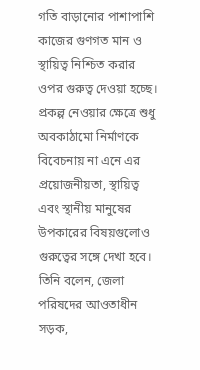গতি বাড়ানোর পাশাপাশি কাজের গুণগত মান ও স্থায়িত্ব নিশ্চিত করার ওপর গুরুত্ব দেওয়া হচ্ছে। প্রকল্প নেওয়ার ক্ষেত্রে শুধু অবকাঠামো নির্মাণকে বিবেচনায় না এনে এর প্রয়োজনীয়তা, স্থায়িত্ব এবং স্থানীয় মানুষের উপকারের বিষয়গুলোও গুরুত্বের সঙ্গে দেখা হবে।
তিনি বলেন, জেলা পরিষদের আওতাধীন সড়ক,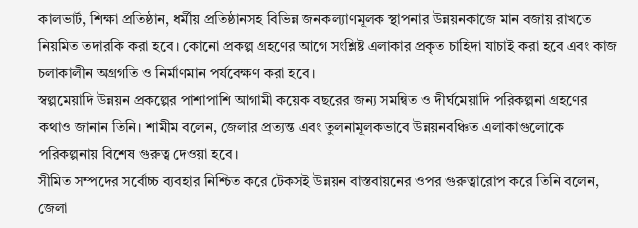কালভার্ট, শিক্ষা প্রতিষ্ঠান, ধর্মীয় প্রতিষ্ঠানসহ বিভিন্ন জনকল্যাণমূলক স্থাপনার উন্নয়নকাজে মান বজায় রাখতে নিয়মিত তদারকি করা হবে। কোনো প্রকল্প গ্রহণের আগে সংশ্লিষ্ট এলাকার প্রকৃত চাহিদা যাচাই করা হবে এবং কাজ চলাকালীন অগ্রগতি ও নির্মাণমান পর্যবেক্ষণ করা হবে।
স্বল্পমেয়াদি উন্নয়ন প্রকল্পের পাশাপাশি আগামী কয়েক বছরের জন্য সমন্বিত ও দীর্ঘমেয়াদি পরিকল্পনা গ্রহণের কথাও জানান তিনি। শামীম বলেন, জেলার প্রত্যন্ত এবং তুলনামূলকভাবে উন্নয়নবঞ্চিত এলাকাগুলোকে পরিকল্পনায় বিশেষ গুরুত্ব দেওয়া হবে।
সীমিত সম্পদের সর্বোচ্চ ব্যবহার নিশ্চিত করে টেকসই উন্নয়ন বাস্তবায়নের ওপর গুরুত্বারোপ করে তিনি বলেন, জেলা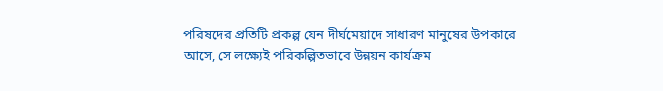পরিষদের প্রতিটি প্রকল্প যেন দীর্ঘমেয়াদে সাধারণ মানুষের উপকারে আসে, সে লক্ষ্যেই পরিকল্পিতভাবে উন্নয়ন কার্যক্রম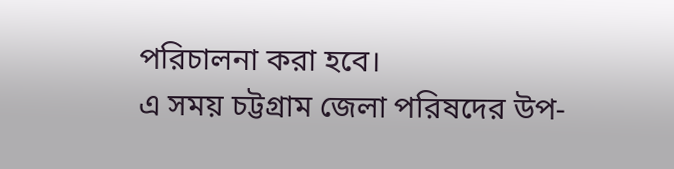পরিচালনা করা হবে।
এ সময় চট্টগ্রাম জেলা পরিষদের উপ-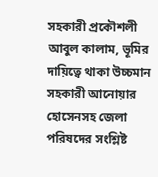সহকারী প্রকৌশলী আবুল কালাম, ভূমির দায়িত্বে থাকা উচ্চমান সহকারী আনোয়ার হোসেনসহ জেলা পরিষদের সংশ্লিষ্ট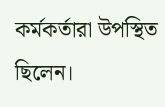কর্মকর্তারা উপস্থিত ছিলেন।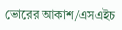ভোরের আকাশ/এসএইচ